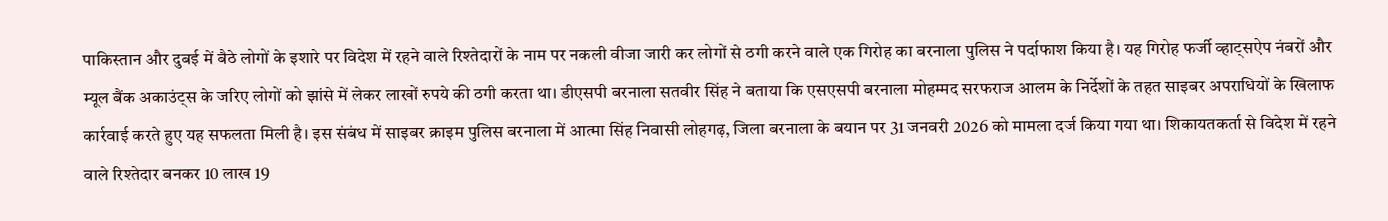पाकिस्तान और दुबई में बैठे लोगों के इशारे पर विदेश में रहने वाले रिश्तेदारों के नाम पर नकली वीजा जारी कर लोगों से ठगी करने वाले एक गिरोह का बरनाला पुलिस ने पर्दाफाश किया है। यह गिरोह फर्जी व्हाट्सऐप नंबरों और म्यूल बैंक अकाउंट्स के जरिए लोगों को झांसे में लेकर लाखों रुपये की ठगी करता था। डीएसपी बरनाला सतवीर सिंह ने बताया कि एसएसपी बरनाला मोहम्मद सरफराज आलम के निर्देशों के तहत साइबर अपराधियों के खिलाफ कार्रवाई करते हुए यह सफलता मिली है। इस संबंध में साइबर क्राइम पुलिस बरनाला में आत्मा सिंह निवासी लोहगढ़, जिला बरनाला के बयान पर 31 जनवरी 2026 को मामला दर्ज किया गया था। शिकायतकर्ता से विदेश में रहने वाले रिश्तेदार बनकर 10 लाख 19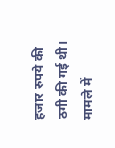हजार रुपये की ठगी की गई थी। मामले में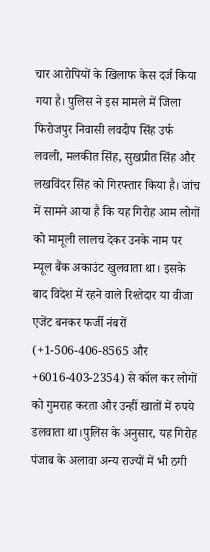चार आरोपियों के खिलाफ केस दर्ज किया गया है। पुलिस ने इस मामले में जिला फिरोजपुर निवासी लवदीप सिंह उर्फ लवली, मलकीत सिंह, सुखप्रीत सिंह और लखविंदर सिंह को गिरफ्तार किया है। जांच में सामने आया है कि यह गिरोह आम लोगों को मामूली लालच देकर उनके नाम पर म्यूल बैंक अकाउंट खुलवाता था। इसके बाद विदेश में रहने वाले रिश्तेदार या वीजा एजेंट बनकर फर्जी नंबरों (+1-506-406-8565 और +6016-403-2354) से कॉल कर लोगों को गुमराह करता और उन्हीं खातों में रुपये डलवाता था।पुलिस के अनुसार, यह गिरोह पंजाब के अलावा अन्य राज्यों में भी ठगी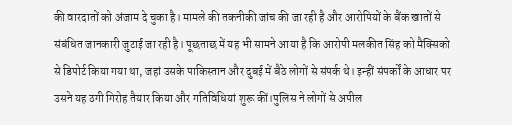की वारदातों को अंजाम दे चुका है। मामले की तकनीकी जांच की जा रही है और आरोपियों के बैंक खातों से संबंधित जानकारी जुटाई जा रही है। पूछताछ में यह भी सामने आया है कि आरोपी मलकीत सिंह को मैक्सिको से डिपोर्ट किया गया था, जहां उसके पाकिस्तान और दुबई में बैठे लोगों से संपर्क थे। इन्हीं संपर्कों के आधार पर उसने यह ठगी गिरोह तैयार किया और गतिविधियां शुरू कीं।पुलिस ने लोगों से अपील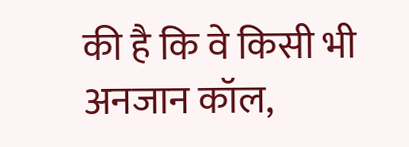की है कि वे किसी भी अनजान कॉल,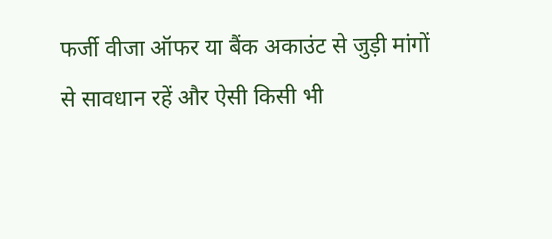फर्जी वीजा ऑफर या बैंक अकाउंट से जुड़ी मांगों से सावधान रहें और ऐसी किसी भी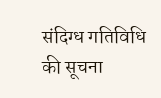संदिग्ध गतिविधि की सूचना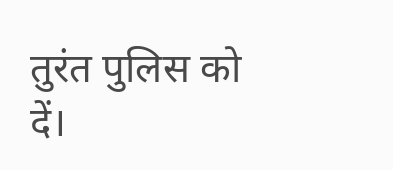तुरंत पुलिस को दें।